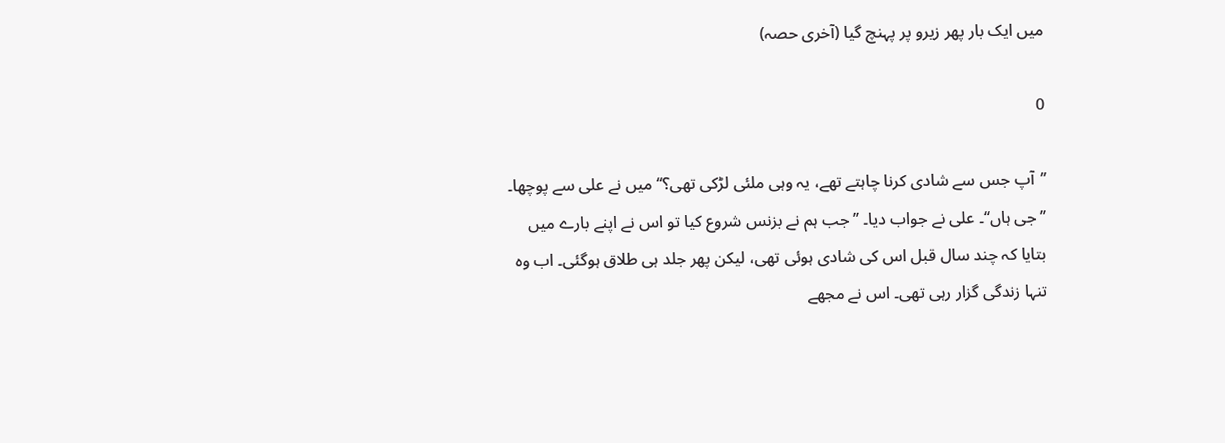میں ایک بار پھر زیرو پر پہنچ گیا (آخری حصہ)

0

’’آپ جس سے شادی کرنا چاہتے تھے، یہ وہی ملئی لڑکی تھی؟‘‘ میں نے علی سے پوچھا۔
’’جی ہاں‘‘۔ علی نے جواب دیا۔ ’’جب ہم نے بزنس شروع کیا تو اس نے اپنے بارے میں بتایا کہ چند سال قبل اس کی شادی ہوئی تھی، لیکن پھر جلد ہی طلاق ہوگئی۔ اب وہ تنہا زندگی گزار رہی تھی۔ اس نے مجھے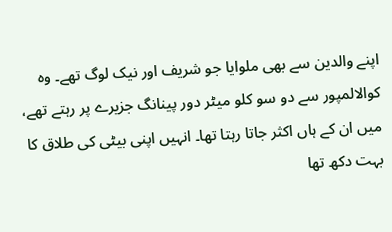اپنے والدین سے بھی ملوایا جو شریف اور نیک لوگ تھے۔ وہ کوالالمپور سے دو سو کلو میٹر دور پینانگ جزیرے پر رہتے تھے، میں ان کے ہاں اکثر جاتا رہتا تھا۔ انہیں اپنی بیٹی کی طلاق کا بہت دکھ تھا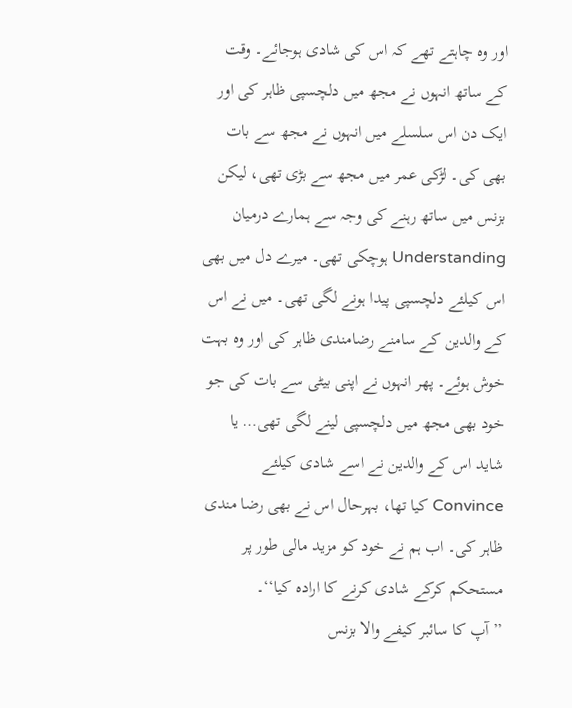اور وہ چاہتے تھے کہ اس کی شادی ہوجائے۔ وقت کے ساتھ انہوں نے مجھ میں دلچسپی ظاہر کی اور ایک دن اس سلسلے میں انہوں نے مجھ سے بات بھی کی۔ لڑکی عمر میں مجھ سے بڑی تھی، لیکن بزنس میں ساتھ رہنے کی وجہ سے ہمارے درمیان Understanding ہوچکی تھی۔ میرے دل میں بھی اس کیلئے دلچسپی پیدا ہونے لگی تھی۔ میں نے اس کے والدین کے سامنے رضامندی ظاہر کی اور وہ بہت خوش ہوئے۔ پھر انہوں نے اپنی بیٹی سے بات کی جو خود بھی مجھ میں دلچسپی لینے لگی تھی… یا شاید اس کے والدین نے اسے شادی کیلئے Convince کیا تھا، بہرحال اس نے بھی رضا مندی ظاہر کی۔ اب ہم نے خود کو مزید مالی طور پر مستحکم کرکے شادی کرنے کا ارادہ کیا‘‘۔
’’آپ کا سائبر کیفے والا بزنس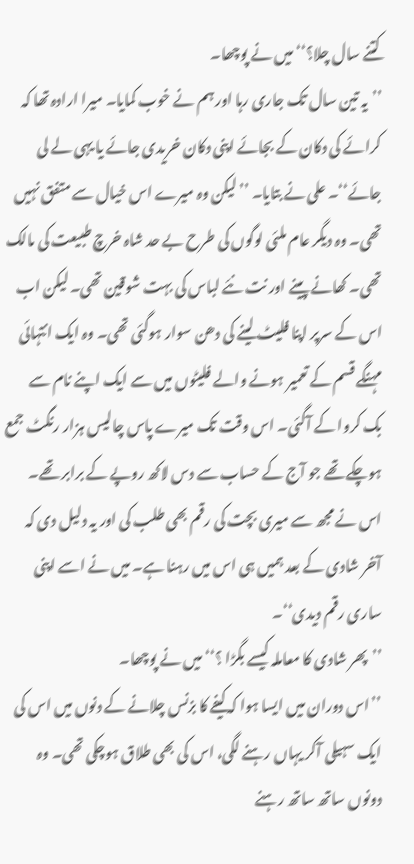کتنے سال چلا؟‘‘ میں نے پوچھا۔
’’یہ تین سال تک جاری رہا اور ہم نے خوب کمایا۔ میرا ارادہ تھا کہ کرائے کی دکان کے بجائے اپنی دکان خریدی جائے یا یہی لے لی جائے‘‘۔ علی نے بتایا۔ ’’لیکن وہ میرے اس خیال سے متفق نہیں تھی۔ وہ دیگر عام ملئی لوگوں کی طرح بے حد شاہ خرچ طبیعت کی مالک تھی۔ کھانے پینے اور نت نئے لباس کی بہت شوقین تھی۔ لیکن اب اس کے سرپر اپنا فلیٹ لینے کی دھن سوار ہوگئی تھی۔ وہ ایک انتہائی مہنگے قسم کے تعمیر ہونے والے فلیٹوں میں سے ایک اپنے نام سے بک کروا کے آگئی۔ اس وقت تک میرے پاس چالیس ہزار رنگٹ جمع ہوچکے تھے جو آج کے حساب سے دس لاکھ روپے کے برابر تھے۔ اس نے مجھ سے میری بچت کی رقم بھی طلب کی اور یہ دلیل دی کہ آخر شادی کے بعد ہمیں ہی اس میں رہنا ہے۔ میں نے اسے اپنی ساری رقم دیدی‘‘۔
’’پھر شادی کا معاملہ کیسے بگڑا ؟‘‘ میں نے پوچھا۔
’’اس دوران میں ایسا ہوا کہ کیفے کا بزنس چلانے کے دنوں میں اس کی ایک سہیلی آکر یہاں رہنے لگی، اس کی بھی طلاق ہوچکی تھی۔ وہ دونوں ساتھ ساتھ رہنے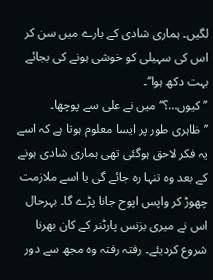لگیں۔ ہماری شادی کے بارے میں سن کر اس کی سہیلی کو خوشی ہونے کی بجائے بہت دکھ ہوا‘‘۔
’’کیوں…؟‘‘ میں نے علی سے پوچھا۔
’’ظاہری طور پر ایسا معلوم ہوتا ہے کہ اسے یہ فکر لاحق ہوگئی تھی ہماری شادی ہونے کے بعد وہ تنہا رہ جائے گی یا اسے ملازمت چھوڑ کر واپس اپوح جانا پڑے گا۔ بہرحال اس نے میری بزنس پارٹنر کے کان بھرنا شروع کردیئے۔ رفتہ رفتہ وہ مجھ سے دور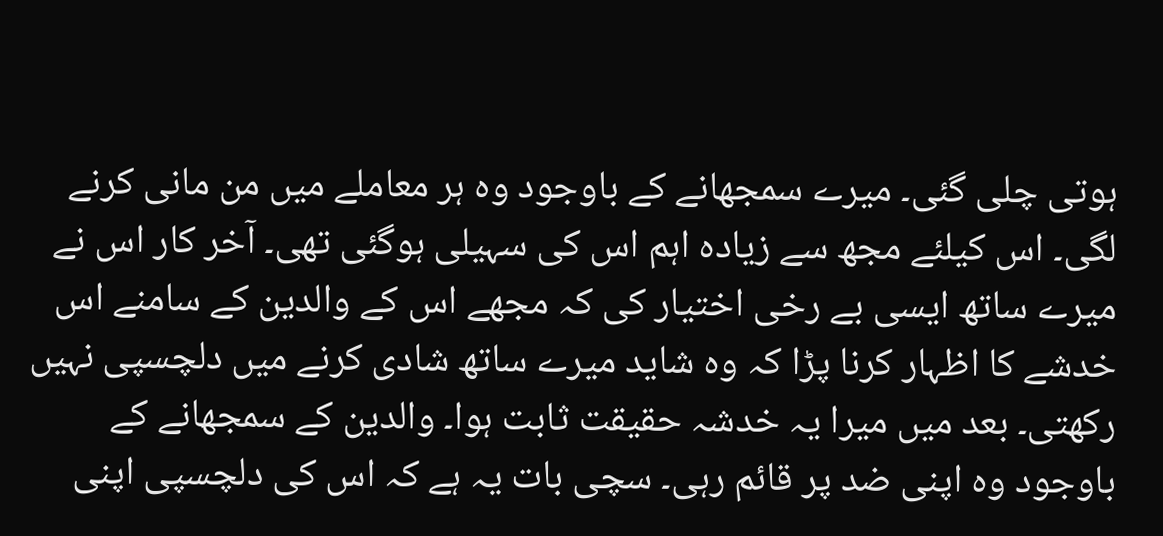ہوتی چلی گئی۔ میرے سمجھانے کے باوجود وہ ہر معاملے میں من مانی کرنے لگی۔ اس کیلئے مجھ سے زیادہ اہم اس کی سہیلی ہوگئی تھی۔ آخر کار اس نے میرے ساتھ ایسی بے رخی اختیار کی کہ مجھے اس کے والدین کے سامنے اس خدشے کا اظہار کرنا پڑا کہ وہ شاید میرے ساتھ شادی کرنے میں دلچسپی نہیں رکھتی۔ بعد میں میرا یہ خدشہ حقیقت ثابت ہوا۔ والدین کے سمجھانے کے باوجود وہ اپنی ضد پر قائم رہی۔ سچی بات یہ ہے کہ اس کی دلچسپی اپنی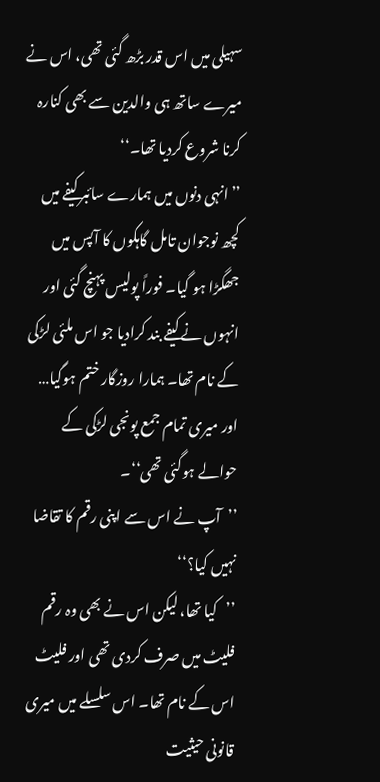سہیلی میں اس قدر بڑھ گئی تھی، اس نے میرے ساتھ ہی والدین سے بھی کنارہ کرنا شروع کردیا تھا۔‘‘
’’انہی دنوں میں ہمارے سائبر کیفے میں کچھ نوجوان تامل گاہکوں کا آپس میں جھگڑا ہو گیا۔ فوراً پولیس پہنچ گئی اور انہوں نے کیفے بند کرادیا جو اس ملئی لڑکی کے نام تھا۔ ہمارا روزگار ختم ہوگیا… اور میری تمام جمع پونجی لڑکی کے حوالے ہوگئی تھی‘‘۔
’’آپ نے اس سے اپنی رقم کا تقاضا نہیں کیا؟‘‘
’’کیا تھا، لیکن اس نے بھی وہ رقم فلیٹ میں صرف کردی تھی اور فلیٹ اس کے نام تھا۔ اس سلسلے میں میری قانونی حیثیت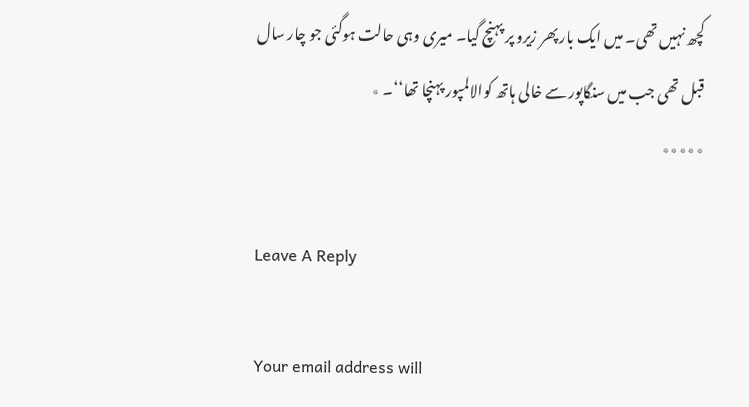کچھ نہیں تھی۔ میں ایک بار پھر زیرو پر پہنچ گیا۔ میری وہی حالت ہوگئی جو چار سال قبل تھی جب میں سنگاپور سے خالی ہاتھ کوالالمپور پہنچا تھا‘‘۔ ٭
٭٭٭٭٭

Leave A Reply

Your email address will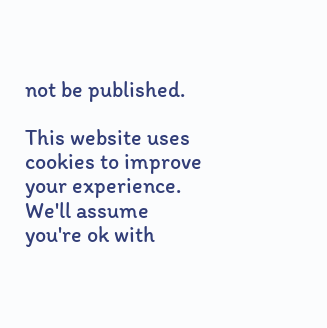not be published.

This website uses cookies to improve your experience. We'll assume you're ok with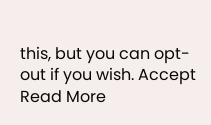this, but you can opt-out if you wish. Accept Read More